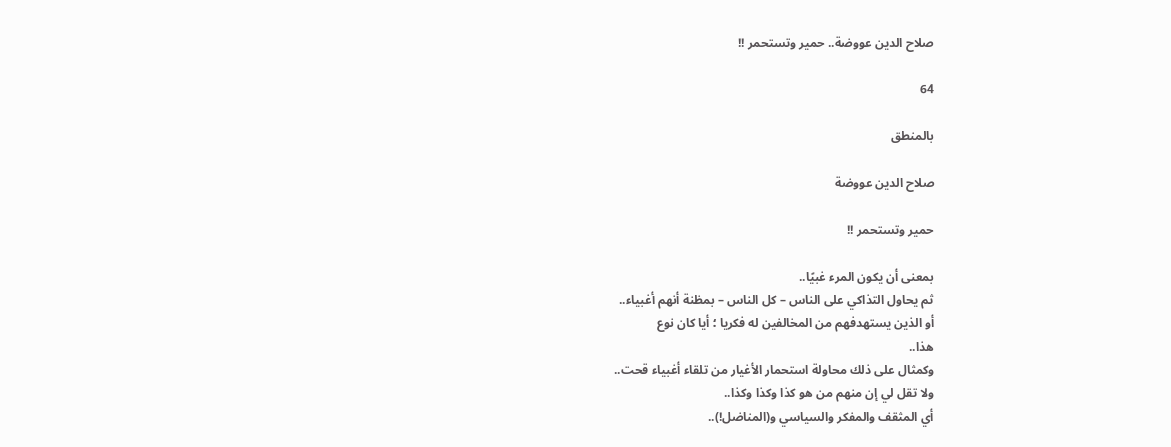صلاح الدين عووضة.. حمير وتستحمر !!

64

بالمنطق

صلاح الدين عووضة

حمير وتستحمر !!

بمعنى أن يكون المرء غبيًا..
ثم يحاول التذاكي على الناس – كل الناس – بمظنة أنهم أغبياء..
أو الذين يستهدفهم من المخالفين له فكريا ؛ أيا كان نوع
هذا..
وكمثال على ذلك محاولة استحمار الأغيار من تلقاء أغبياء قحت..
ولا تقل لي إن منهم من هو كذا وكذا وكذا..
أي المثقف والمفكر والسياسي و(المناضل!)..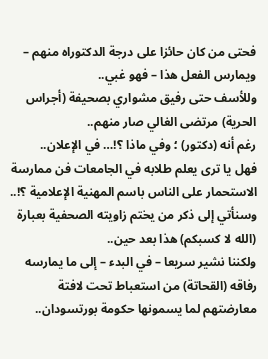فحتى من كان حائزا على درجة الدكتوراه منهم – ويمارس الفعل هذا – فهو غبي..
وللأسف حتى رفيق مشواري بصحيفة (أجراس الحرية) مرتضى الغالي صار منهم..
رغم أنه (دكتور) ؛ وفي ماذا ؟!… في الإعلان..
فهل يا ترى يعلم طلابه في الجامعات فن ممارسة الاستحمار على الناس باسم المهنية الإعلامية ؟!..
وسنأتي إلى ذكر من يختم زاويته الصحفية بعبارة (الله لا كسبكم) هذا بعد حين..
ولكننا نشير سريعا – في البدء – إلى ما يمارسه رفاقه (القحاتة) من استعباط تحت لافتة معارضتهم لما يسمونها حكومة بورتسودان..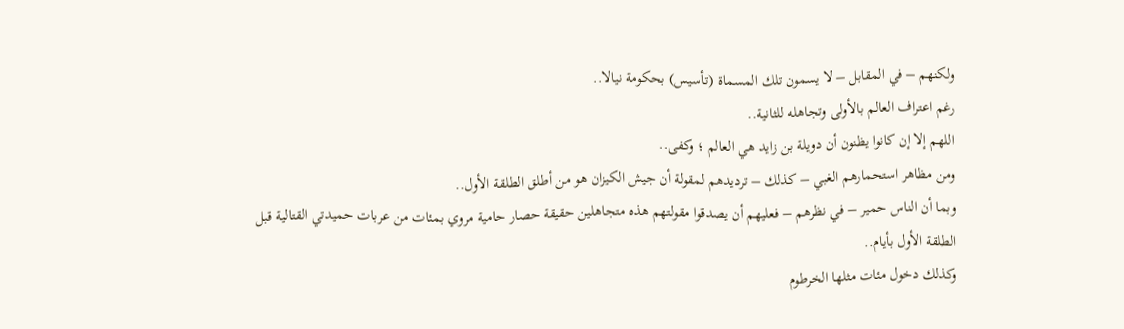ولكنهم – في المقابل – لا يسمون تلك المسماة (تأسيس) بحكومة نيالا..
رغم اعتراف العالم بالأولى وتجاهله للثانية..
اللهم إلا إن كانوا يظنون أن دويلة بن زايد هي العالم ؛ وكفى..
ومن مظاهر استحمارهم الغبي – كذلك – ترديدهم لمقولة أن جيش الكيزان هو من أطلق الطلقة الأول..
وبما أن الناس حمير – في نظرهم – فعليهم أن يصدقوا مقولتهم هذه متجاهلين حقيقة حصار حامية مروي بمئات من عربات حميدتي القتالية قبل الطلقة الأول بأيام..
وكذلك دخول مئات مثلها الخرطوم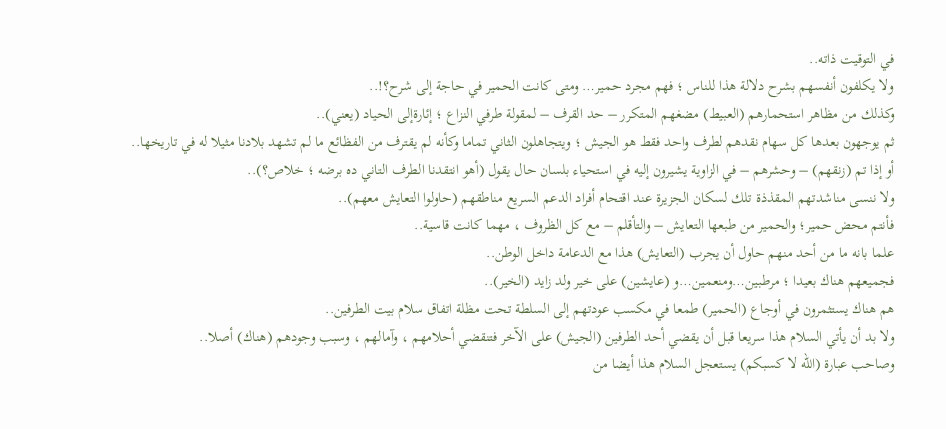في التوقيت ذاته..
ولا يكلفون أنفسهم بشرح دلالة هذا للناس ؛ فهم مجرد حمير… ومتى كانت الحمير في حاجة إلى شرح؟!..
وكذلك من مظاهر استحمارهم (العبيط) مضغهم المتكرر – حد القرف – لمقولة طرفي النزاع ؛ إئارةإلى الحياد (يعني)..
ثم يوجهون بعدها كل سهام نقدهم لطرف واحد فقط هو الجيش ؛ ويتجاهلون الثاني تماما وكأنه لم يقترف من الفظائع ما لم تشهد بلادنا مثيلا له في تاريخها..
أو إذا تم (زنقهم) – وحشرهم – في الزاوية يشيرون إليه في استحياء بلسان حال يقول (أهو انتقدنا الطرف التاني ده برضه ؛ خلاص؟)..
ولا ننسى مناشدتهم المقذذة تلك لسكان الجزيرة عند اقتحام أفراد الدعم السريع مناطقهم (حاولوا التعايش معهم)..
فأنتم محض حمير؛ والحمير من طبعها التعايش – والتأقلم – مع كل الظروف ، مهما كانت قاسية..
علما بانه ما من أحد منهم حاول أن يجرب (التعايش) هذا مع الدعامة داخل الوطن..
فجميعهم هناك بعيدا ؛ مرطبين…ومنعمين…و (عايشين) على خير ولد زايد (الخير)..
هم هناك يستثمرون في أوجاع (الحمير) طمعا في مكسب عودتهم إلى السلطة تحت مظلة اتفاق سلام بيت الطرفين..
ولا بد أن يأتي السلام هذا سريعا قبل أن يقضي أحد الطرفين (الجيش) على الآخر فتنقضي أحلامهم ، وآمالهم ، وسبب وجودهم (هناك) أصلا..
وصاحب عبارة (الله لا كسبكم) يستعجل السلام هذا أيضا من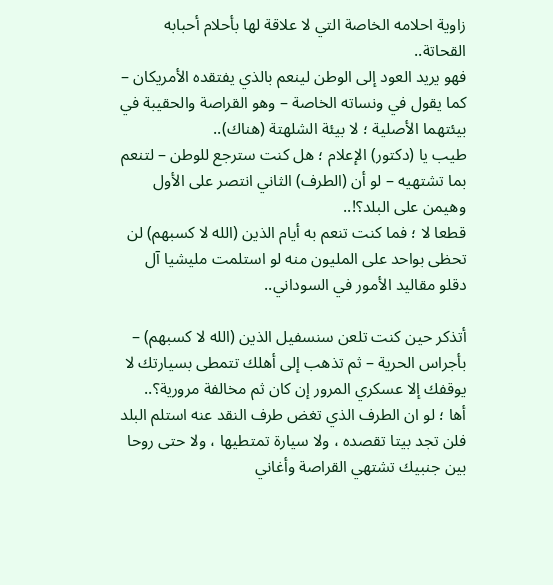زاوية احلامه الخاصة التي لا علاقة لها بأحلام أحبابه القحاتة..
فهو يريد العود إلى الوطن لينعم بالذي يفتقده الأمريكان – كما يقول في ونساته الخاصة – وهو القراصة والحقيبة في بيئتهما الأصلية ؛ لا بيئة الشلهتة (هناك)..
طيب يا (دكتور) الإعلام ؛ هل كنت سترجع للوطن – لتنعم بما تشتهيه – لو أن (الطرف) الثاني انتصر على الأول وهيمن على البلد؟!..
قطعا لا ؛ فما كنت تنعم به أيام الذين (الله لا كسبهم) لن تحظى بواحد على المليون منه لو استلمت مليشيا آل دقلو مقاليد الأمور في السوداني..

أتذكر حين كنت تلعن سنسفيل الذين (الله لا كسبهم) – بأجراس الحرية – ثم تذهب إلى أهلك تتمطى بسيارتك لا يوقفك إلا عسكري المرور إن كان ثم مخالفة مرورية؟..
أها ؛ لو ان الطرف الذي تغض طرف النقد عنه استلم البلد فلن تجد بيتا تقصده ، ولا سيارة تمتطيها ، ولا حتى روحا بين جنبيك تشتهي القراصة وأغاني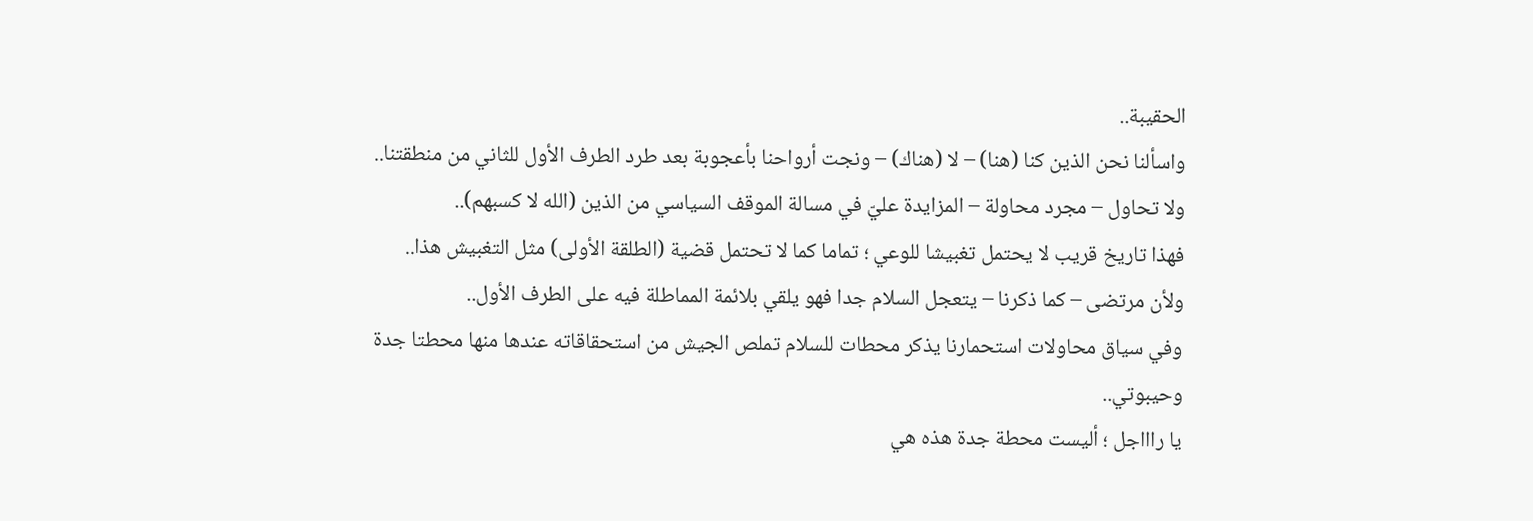الحقيبة..
واسألنا نحن الذين كنا (هنا) – لا (هناك) – ونجت أرواحنا بأعجوبة بعد طرد الطرف الأول للثاني من منطقتنا..
ولا تحاول – مجرد محاولة – المزايدة عليّ في مسالة الموقف السياسي من الذين (الله لا كسبهم)..
فهذا تاريخ قريب لا يحتمل تغبيشا للوعي ؛ تماما كما لا تحتمل قضية (الطلقة الأولى) مثل التغبيش هذا..
ولأن مرتضى – كما ذكرنا – يتعجل السلام جدا فهو يلقي بلائمة المماطلة فيه على الطرف الأول..
وفي سياق محاولات استحمارنا يذكر محطات للسلام تملص الجيش من استحقاقاته عندها منها محطتا جدة وحيبوتي..
يا راااجل ؛ أليست محطة جدة هذه هي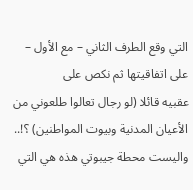التي وقع الطرف الثاني – مع الأول – على اتفاقيتها ثم نكص على
عقبيه قائلا (لو رجال تعالوا طلعوني من الأعيان المدنية وبيوت المواطنين) ؟!..
واليست محطة جيبوتي هذه هي التي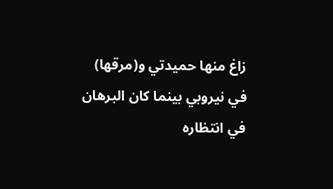زاغ منها حميدتي و(مرقها) في نيروبي بينما كان البرهان في انتظاره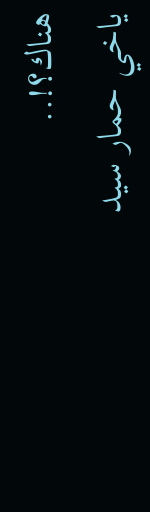هناك؟!..
ياخي حمار سيد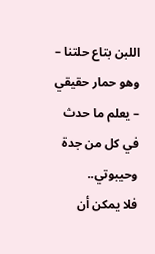اللبن بتاع حلتنا – وهو حمار حقيقي – يعلم ما حدث في كل من جدة وحيبوتي..
فلا يمكن أن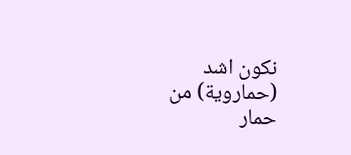نكون اشد (حماروية) من حمار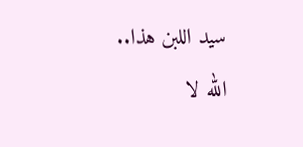سيد اللبن هذا..
الله لا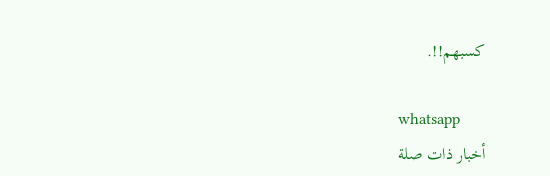كسبهم!!.

whatsapp
أخبار ذات صلة